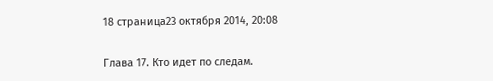18 страница23 октября 2014, 20:08

Глава 17. Кто идет по следам.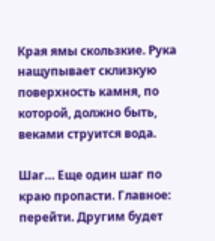Края ямы скользкие. Рука нащупывает склизкую поверхность камня, по которой, должно быть, веками струится вода.

Шаг… Еще один шаг по краю пропасти. Главное: перейти. Другим будет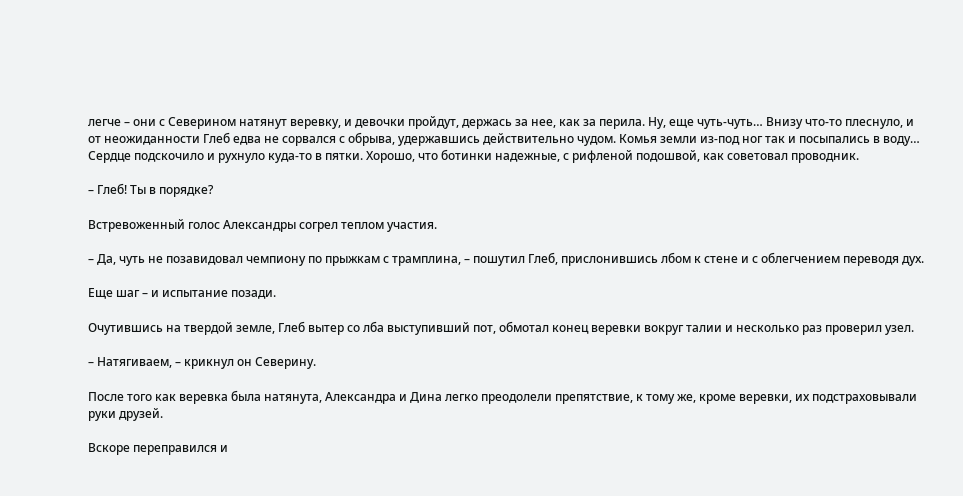легче – они с Северином натянут веревку, и девочки пройдут, держась за нее, как за перила. Ну, еще чуть-чуть… Внизу что-то плеснуло, и от неожиданности Глеб едва не сорвался с обрыва, удержавшись действительно чудом. Комья земли из-под ног так и посыпались в воду… Сердце подскочило и рухнуло куда-то в пятки. Хорошо, что ботинки надежные, с рифленой подошвой, как советовал проводник.

– Глеб! Ты в порядке?

Встревоженный голос Александры согрел теплом участия.

– Да, чуть не позавидовал чемпиону по прыжкам с трамплина, – пошутил Глеб, прислонившись лбом к стене и с облегчением переводя дух.

Еще шаг – и испытание позади.

Очутившись на твердой земле, Глеб вытер со лба выступивший пот, обмотал конец веревки вокруг талии и несколько раз проверил узел.

– Натягиваем, – крикнул он Северину.

После того как веревка была натянута, Александра и Дина легко преодолели препятствие, к тому же, кроме веревки, их подстраховывали руки друзей.

Вскоре переправился и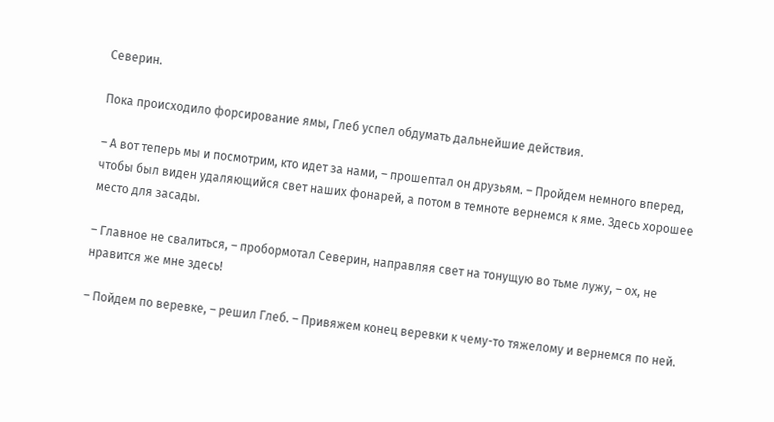Северин.

Пока происходило форсирование ямы, Глеб успел обдумать дальнейшие действия.

– А вот теперь мы и посмотрим, кто идет за нами, – прошептал он друзьям. – Пройдем немного вперед, чтобы был виден удаляющийся свет наших фонарей, а потом в темноте вернемся к яме. Здесь хорошее место для засады.

– Главное не свалиться, – пробормотал Северин, направляя свет на тонущую во тьме лужу, – ох, не нравится же мне здесь!

– Пойдем по веревке, – решил Глеб. – Привяжем конец веревки к чему-то тяжелому и вернемся по ней.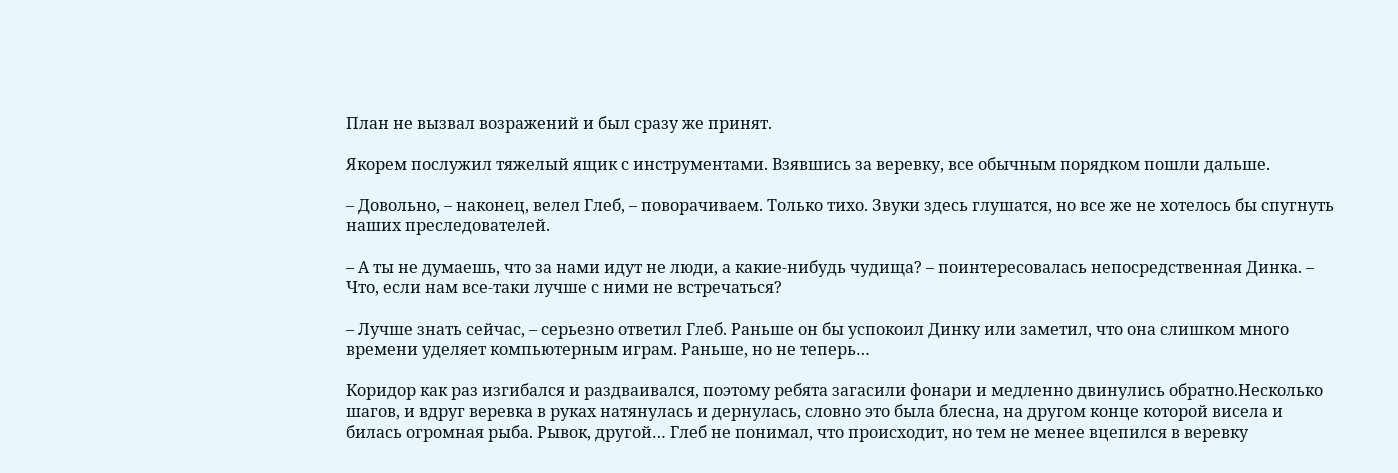План не вызвал возражений и был сразу же принят.

Якорем послужил тяжелый ящик с инструментами. Взявшись за веревку, все обычным порядком пошли дальше.

– Довольно, – наконец, велел Глеб, – поворачиваем. Только тихо. Звуки здесь глушатся, но все же не хотелось бы спугнуть наших преследователей.

– А ты не думаешь, что за нами идут не люди, а какие-нибудь чудища? – поинтересовалась непосредственная Динка. – Что, если нам все-таки лучше с ними не встречаться?

– Лучше знать сейчас, – серьезно ответил Глеб. Раньше он бы успокоил Динку или заметил, что она слишком много времени уделяет компьютерным играм. Раньше, но не теперь…

Коридор как раз изгибался и раздваивался, поэтому ребята загасили фонари и медленно двинулись обратно.Несколько шагов, и вдруг веревка в руках натянулась и дернулась, словно это была блесна, на другом конце которой висела и билась огромная рыба. Рывок, другой… Глеб не понимал, что происходит, но тем не менее вцепился в веревку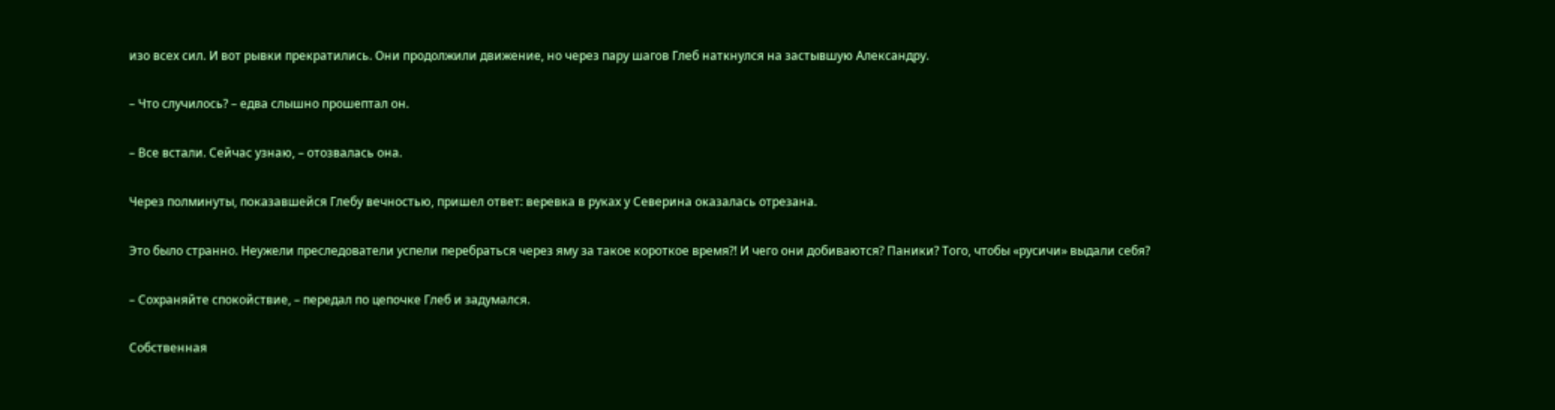изо всех сил. И вот рывки прекратились. Они продолжили движение, но через пару шагов Глеб наткнулся на застывшую Александру.

– Что случилось? – едва слышно прошептал он.

– Все встали. Сейчас узнаю, – отозвалась она.

Через полминуты, показавшейся Глебу вечностью, пришел ответ: веревка в руках у Северина оказалась отрезана.

Это было странно. Неужели преследователи успели перебраться через яму за такое короткое время?! И чего они добиваются? Паники? Того, чтобы «русичи» выдали себя?

– Сохраняйте спокойствие, – передал по цепочке Глеб и задумался.

Собственная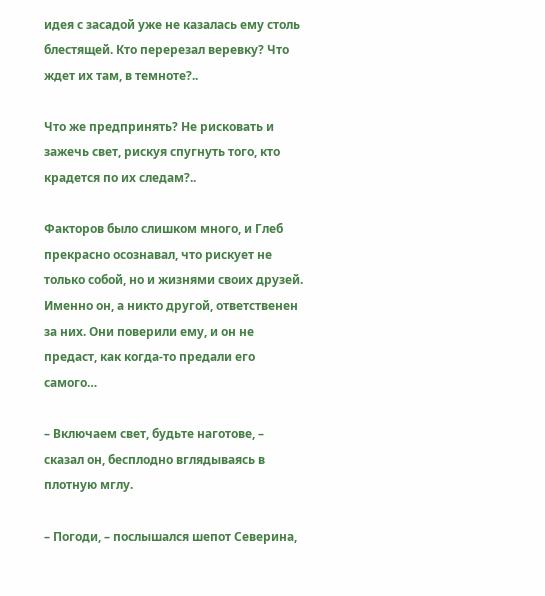идея с засадой уже не казалась ему столь блестящей. Кто перерезал веревку? Что ждет их там, в темноте?..

Что же предпринять? Не рисковать и зажечь свет, рискуя спугнуть того, кто крадется по их следам?..

Факторов было слишком много, и Глеб прекрасно осознавал, что рискует не только собой, но и жизнями своих друзей. Именно он, а никто другой, ответственен за них. Они поверили ему, и он не предаст, как когда-то предали его самого…

– Включаем свет, будьте наготове, – сказал он, бесплодно вглядываясь в плотную мглу.

– Погоди, – послышался шепот Северина,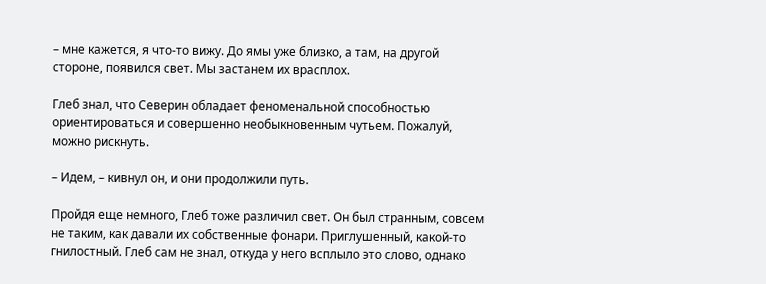– мне кажется, я что-то вижу. До ямы уже близко, а там, на другой стороне, появился свет. Мы застанем их врасплох.

Глеб знал, что Северин обладает феноменальной способностью ориентироваться и совершенно необыкновенным чутьем. Пожалуй, можно рискнуть.

– Идем, – кивнул он, и они продолжили путь.

Пройдя еще немного, Глеб тоже различил свет. Он был странным, совсем не таким, как давали их собственные фонари. Приглушенный, какой-то гнилостный. Глеб сам не знал, откуда у него всплыло это слово, однако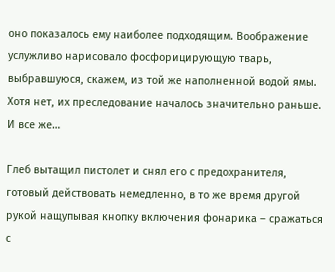оно показалось ему наиболее подходящим. Воображение услужливо нарисовало фосфорицирующую тварь, выбравшуюся, скажем, из той же наполненной водой ямы. Хотя нет, их преследование началось значительно раньше. И все же…

Глеб вытащил пистолет и снял его с предохранителя, готовый действовать немедленно, в то же время другой рукой нащупывая кнопку включения фонарика – сражаться с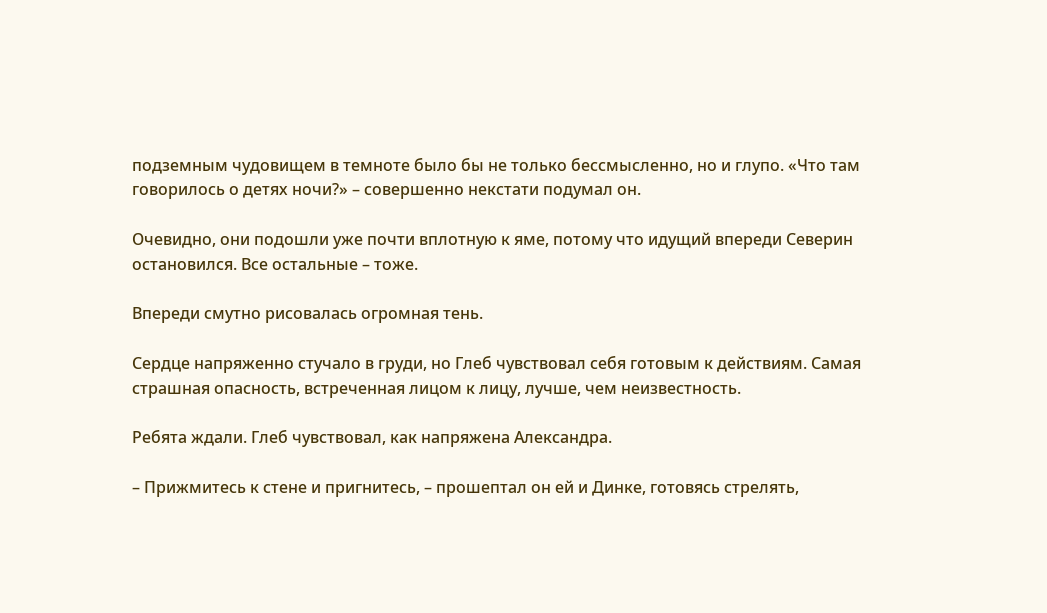подземным чудовищем в темноте было бы не только бессмысленно, но и глупо. «Что там говорилось о детях ночи?» – совершенно некстати подумал он.

Очевидно, они подошли уже почти вплотную к яме, потому что идущий впереди Северин остановился. Все остальные – тоже.

Впереди смутно рисовалась огромная тень.

Сердце напряженно стучало в груди, но Глеб чувствовал себя готовым к действиям. Самая страшная опасность, встреченная лицом к лицу, лучше, чем неизвестность.

Ребята ждали. Глеб чувствовал, как напряжена Александра.

– Прижмитесь к стене и пригнитесь, – прошептал он ей и Динке, готовясь стрелять,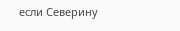если Северину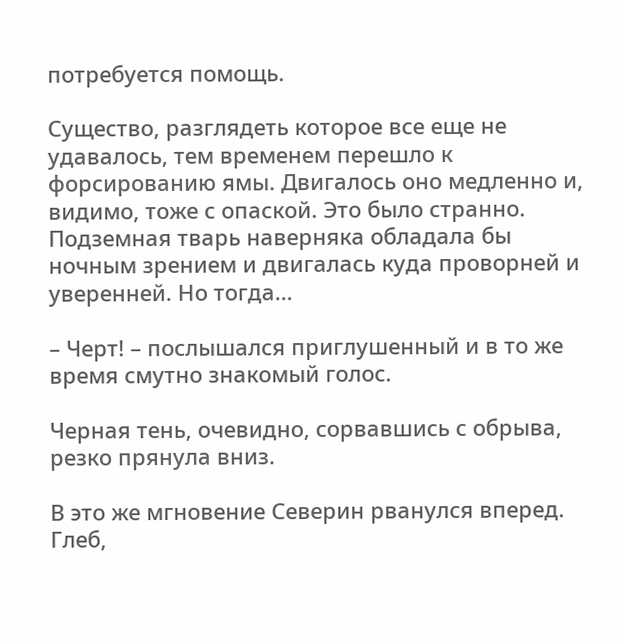потребуется помощь.

Существо, разглядеть которое все еще не удавалось, тем временем перешло к форсированию ямы. Двигалось оно медленно и, видимо, тоже с опаской. Это было странно. Подземная тварь наверняка обладала бы ночным зрением и двигалась куда проворней и уверенней. Но тогда…

– Черт! – послышался приглушенный и в то же время смутно знакомый голос.

Черная тень, очевидно, сорвавшись с обрыва, резко прянула вниз.

В это же мгновение Северин рванулся вперед. Глеб,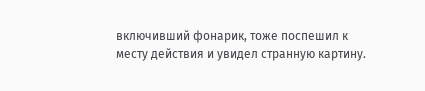включивший фонарик, тоже поспешил к месту действия и увидел странную картину.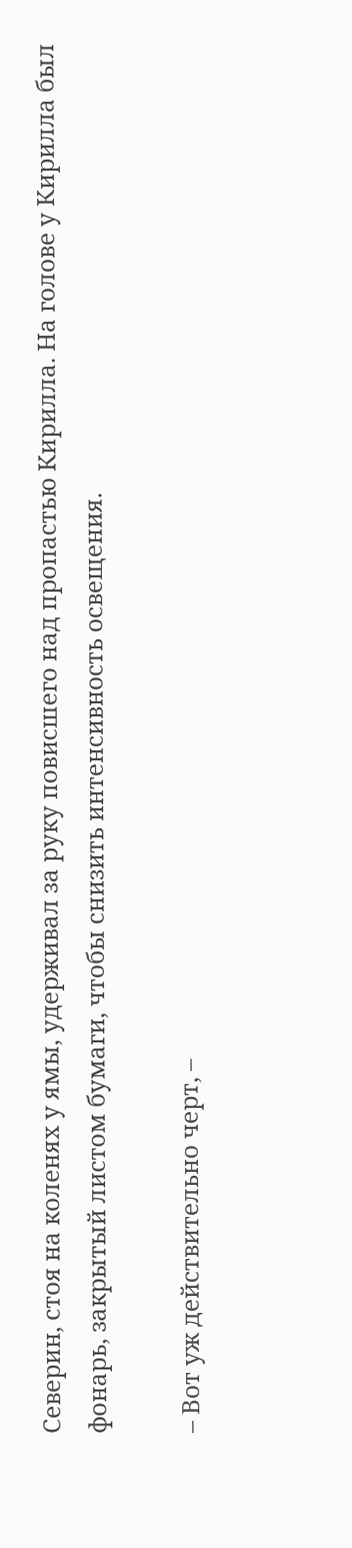Северин, стоя на коленях у ямы, удерживал за руку повисшего над пропастью Кирилла. На голове у Кирилла был фонарь, закрытый листом бумаги, чтобы снизить интенсивность освещения.

– Вот уж действительно черт, –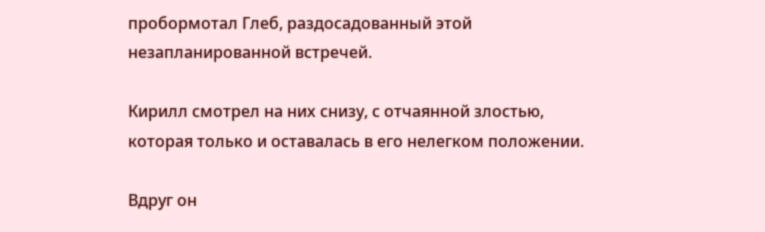пробормотал Глеб, раздосадованный этой незапланированной встречей.

Кирилл смотрел на них снизу, с отчаянной злостью, которая только и оставалась в его нелегком положении.

Вдруг он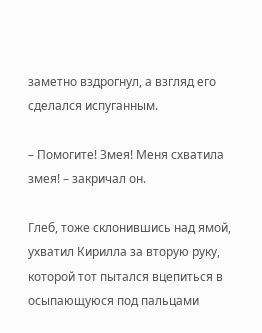заметно вздрогнул, а взгляд его сделался испуганным.

– Помогите! Змея! Меня схватила змея! – закричал он.

Глеб, тоже склонившись над ямой, ухватил Кирилла за вторую руку, которой тот пытался вцепиться в осыпающуюся под пальцами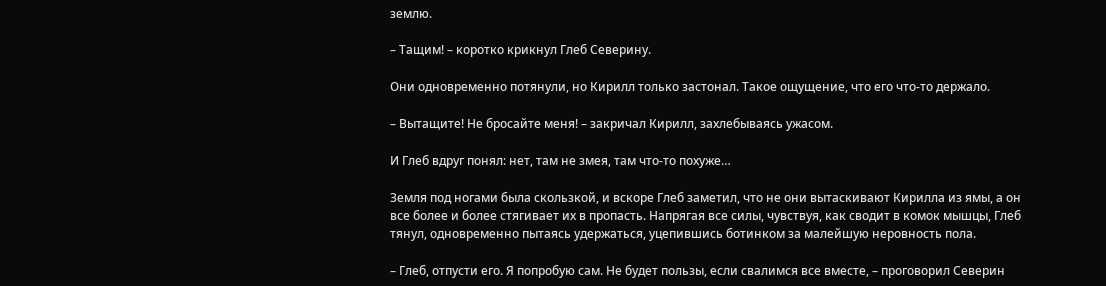землю.

– Тащим! – коротко крикнул Глеб Северину.

Они одновременно потянули, но Кирилл только застонал. Такое ощущение, что его что-то держало.

– Вытащите! Не бросайте меня! – закричал Кирилл, захлебываясь ужасом.

И Глеб вдруг понял: нет, там не змея, там что-то похуже…

Земля под ногами была скользкой, и вскоре Глеб заметил, что не они вытаскивают Кирилла из ямы, а он все более и более стягивает их в пропасть. Напрягая все силы, чувствуя, как сводит в комок мышцы, Глеб тянул, одновременно пытаясь удержаться, уцепившись ботинком за малейшую неровность пола.

– Глеб, отпусти его. Я попробую сам. Не будет пользы, если свалимся все вместе, – проговорил Северин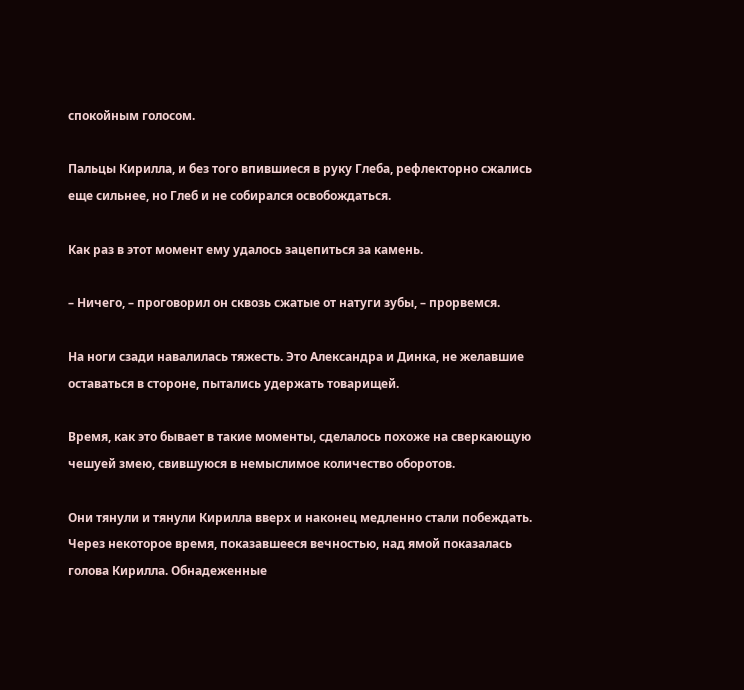спокойным голосом.

Пальцы Кирилла, и без того впившиеся в руку Глеба, рефлекторно сжались еще сильнее, но Глеб и не собирался освобождаться.

Как раз в этот момент ему удалось зацепиться за камень.

– Ничего, – проговорил он сквозь сжатые от натуги зубы, – прорвемся.

На ноги сзади навалилась тяжесть. Это Александра и Динка, не желавшие оставаться в стороне, пытались удержать товарищей.

Время, как это бывает в такие моменты, сделалось похоже на сверкающую чешуей змею, свившуюся в немыслимое количество оборотов.

Они тянули и тянули Кирилла вверх и наконец медленно стали побеждать. Через некоторое время, показавшееся вечностью, над ямой показалась голова Кирилла. Обнадеженные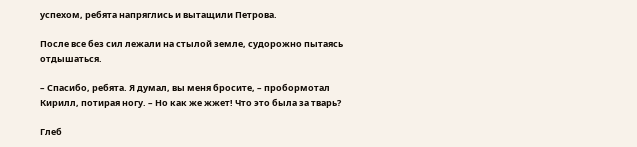успехом, ребята напряглись и вытащили Петрова.

После все без сил лежали на стылой земле, судорожно пытаясь отдышаться.

– Спасибо, ребята. Я думал, вы меня бросите, – пробормотал Кирилл, потирая ногу. – Но как же жжет! Что это была за тварь?

Глеб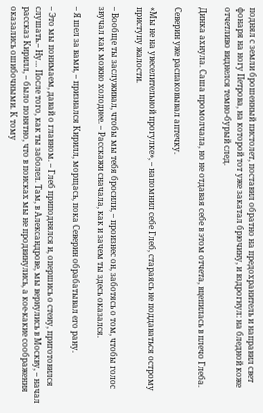поднял с земли брошенный пистолет, поставил обратно на предохранитель и направил свет фонаря на ногу Петрова, на которой тот уже закатал брючину, и вздрогнул: на бледной коже отчетливо виднелся темно-бурый след.

Динка ахнула. Саша промолчала, но не отдавая себе в этом отчета, вцепилась в плечо Глеба.

Северин уже распаковывал аптечку.

«Мы не на увеселительной прогулке», – напомнил себе Глеб, стараясь не поддаваться острому приступу жалости.

– Вообще ты заслуживал, чтобы мы тебя бросили, – произнес он, заботясь о том, чтобы голос звучал как можно холоднее. – Расскажи сначала, как и зачем ты здесь оказался.

– Я шел за вами, – признался Кирилл, морщась, пока Северин обрабатывал его рану.

– Это мы понимаем, давай о главном. – Глеб приподнялся и, опершись о стену, приготовился слушать.– Ну… После того, как ты заболел. Там, в Александрове, мы вернулись в Москву, – начал рассказ Кирилл, – было понятно, что в поисках мы не продвинулись, а кое-какие соображения оказались ошибочными. К тому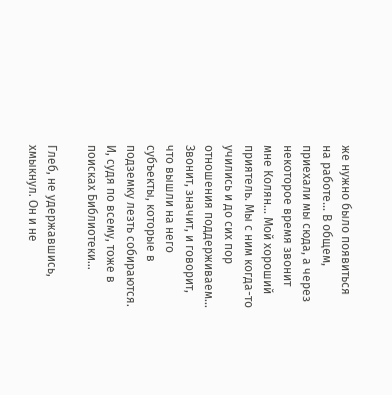же нужно было появиться на работе… В общем, приехали мы сюда, а через некоторое время звонит мне Колян… Мой хороший приятель. Мы с ним когда-то учились и до сих пор отношения поддерживаем… Звонит, значит, и говорит, что вышли на него субъекты, которые в подземку лезть собираются. И, судя по всему, тоже в поисках Библиотеки…

Глеб, не удержавшись, хмыкнул. Он и не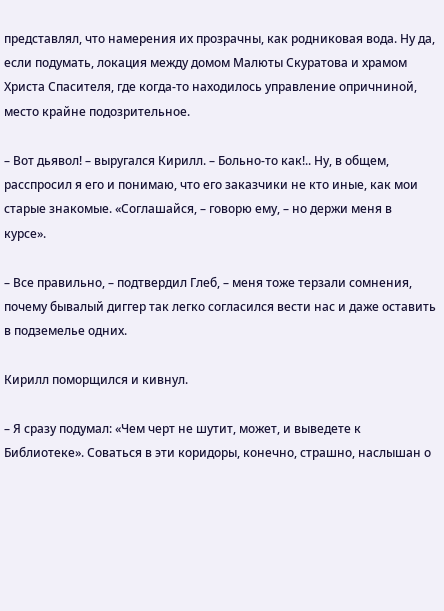представлял, что намерения их прозрачны, как родниковая вода. Ну да, если подумать, локация между домом Малюты Скуратова и храмом Христа Спасителя, где когда-то находилось управление опричниной, место крайне подозрительное.

– Вот дьявол! – выругался Кирилл. – Больно-то как!.. Ну, в общем, расспросил я его и понимаю, что его заказчики не кто иные, как мои старые знакомые. «Соглашайся, – говорю ему, – но держи меня в курсе».

– Все правильно, – подтвердил Глеб, – меня тоже терзали сомнения, почему бывалый диггер так легко согласился вести нас и даже оставить в подземелье одних.

Кирилл поморщился и кивнул.

– Я сразу подумал: «Чем черт не шутит, может, и выведете к Библиотеке». Соваться в эти коридоры, конечно, страшно, наслышан о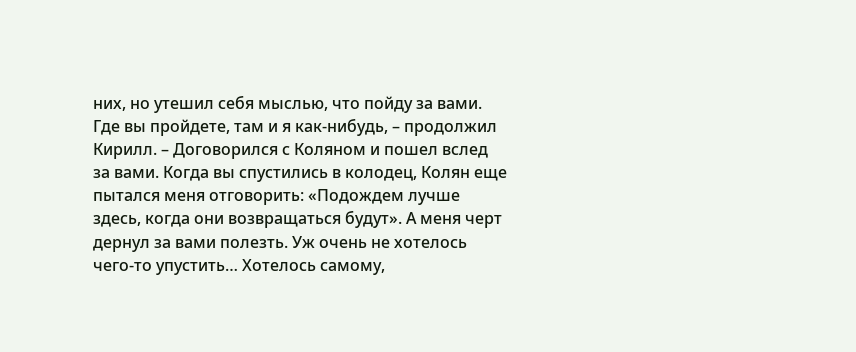них, но утешил себя мыслью, что пойду за вами. Где вы пройдете, там и я как-нибудь, – продолжил Кирилл. – Договорился с Коляном и пошел вслед за вами. Когда вы спустились в колодец, Колян еще пытался меня отговорить: «Подождем лучше здесь, когда они возвращаться будут». А меня черт дернул за вами полезть. Уж очень не хотелось чего-то упустить… Хотелось самому,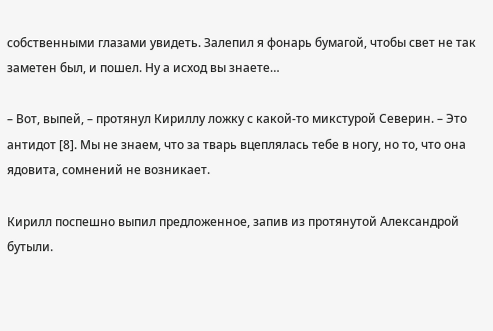собственными глазами увидеть. Залепил я фонарь бумагой, чтобы свет не так заметен был, и пошел. Ну а исход вы знаете…

– Вот, выпей, – протянул Кириллу ложку с какой-то микстурой Северин. – Это антидот [8]. Мы не знаем, что за тварь вцеплялась тебе в ногу, но то, что она ядовита, сомнений не возникает.

Кирилл поспешно выпил предложенное, запив из протянутой Александрой бутыли.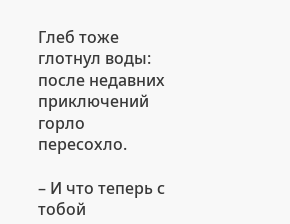Глеб тоже глотнул воды: после недавних приключений горло пересохло.

– И что теперь с тобой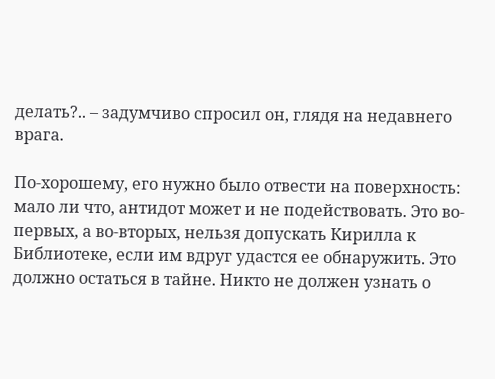делать?.. – задумчиво спросил он, глядя на недавнего врага.

По-хорошему, его нужно было отвести на поверхность: мало ли что, антидот может и не подействовать. Это во-первых, а во-вторых, нельзя допускать Кирилла к Библиотеке, если им вдруг удастся ее обнаружить. Это должно остаться в тайне. Никто не должен узнать о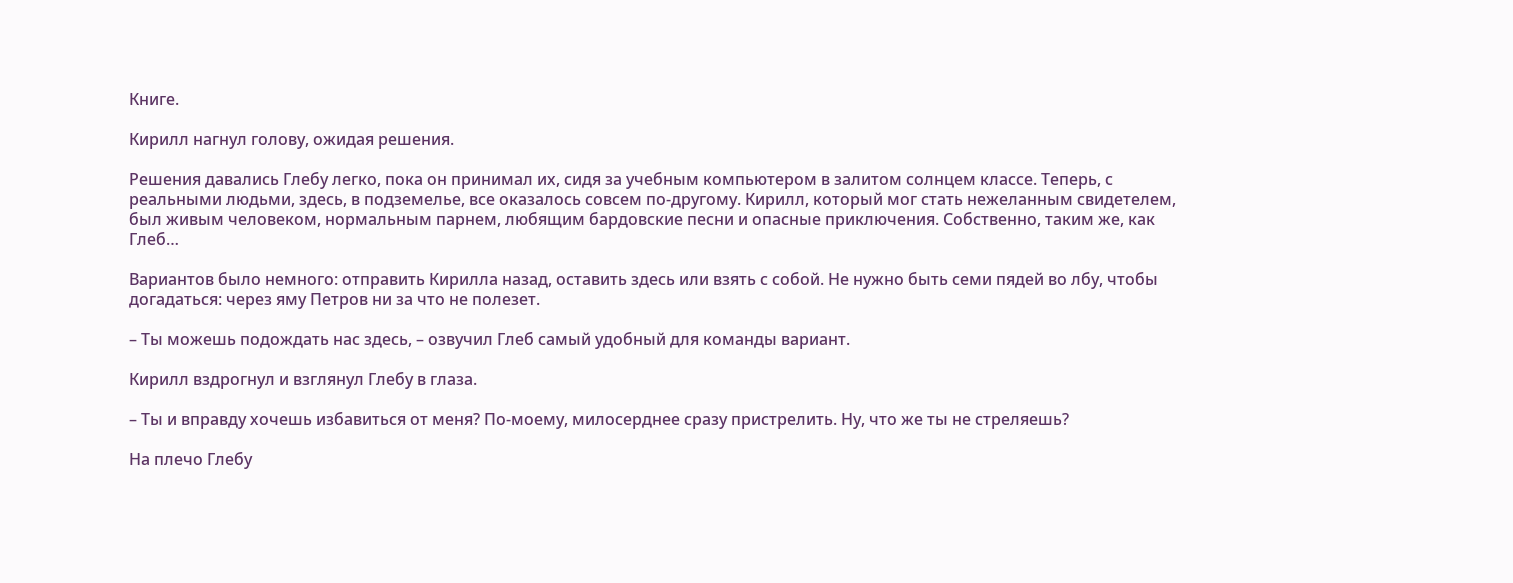Книге.

Кирилл нагнул голову, ожидая решения.

Решения давались Глебу легко, пока он принимал их, сидя за учебным компьютером в залитом солнцем классе. Теперь, с реальными людьми, здесь, в подземелье, все оказалось совсем по-другому. Кирилл, который мог стать нежеланным свидетелем, был живым человеком, нормальным парнем, любящим бардовские песни и опасные приключения. Собственно, таким же, как Глеб…

Вариантов было немного: отправить Кирилла назад, оставить здесь или взять с собой. Не нужно быть семи пядей во лбу, чтобы догадаться: через яму Петров ни за что не полезет.

– Ты можешь подождать нас здесь, – озвучил Глеб самый удобный для команды вариант.

Кирилл вздрогнул и взглянул Глебу в глаза.

– Ты и вправду хочешь избавиться от меня? По-моему, милосерднее сразу пристрелить. Ну, что же ты не стреляешь?

На плечо Глебу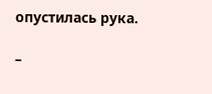опустилась рука.

–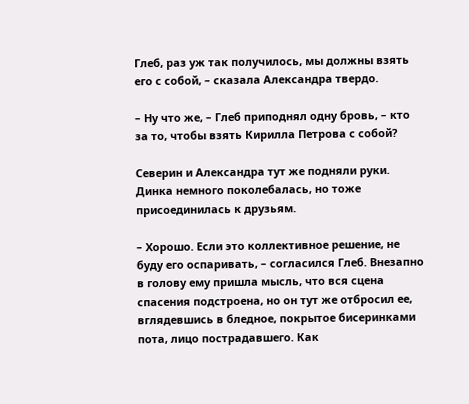Глеб, раз уж так получилось, мы должны взять его с собой, – сказала Александра твердо.

– Ну что же, – Глеб приподнял одну бровь, – кто за то, чтобы взять Кирилла Петрова с собой?

Северин и Александра тут же подняли руки. Динка немного поколебалась, но тоже присоединилась к друзьям.

– Хорошо. Если это коллективное решение, не буду его оспаривать, – согласился Глеб. Внезапно в голову ему пришла мысль, что вся сцена спасения подстроена, но он тут же отбросил ее, вглядевшись в бледное, покрытое бисеринками пота, лицо пострадавшего. Как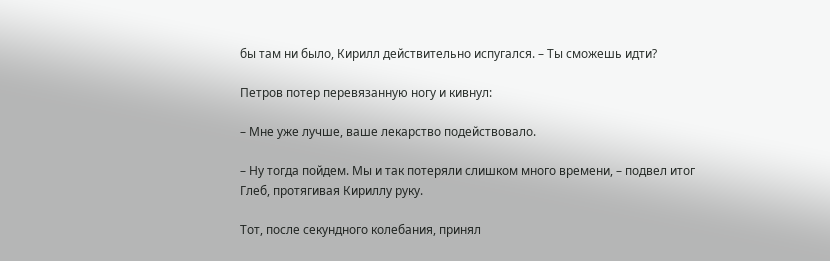бы там ни было, Кирилл действительно испугался. – Ты сможешь идти?

Петров потер перевязанную ногу и кивнул:

– Мне уже лучше, ваше лекарство подействовало.

– Ну тогда пойдем. Мы и так потеряли слишком много времени, – подвел итог Глеб, протягивая Кириллу руку.

Тот, после секундного колебания, принял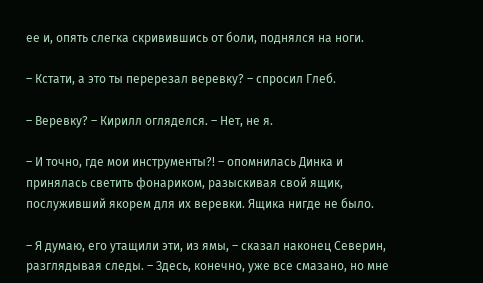ее и, опять слегка скривившись от боли, поднялся на ноги.

– Кстати, а это ты перерезал веревку? – спросил Глеб.

– Веревку? – Кирилл огляделся. – Нет, не я.

– И точно, где мои инструменты?! – опомнилась Динка и принялась светить фонариком, разыскивая свой ящик, послуживший якорем для их веревки. Ящика нигде не было.

– Я думаю, его утащили эти, из ямы, – сказал наконец Северин, разглядывая следы. – Здесь, конечно, уже все смазано, но мне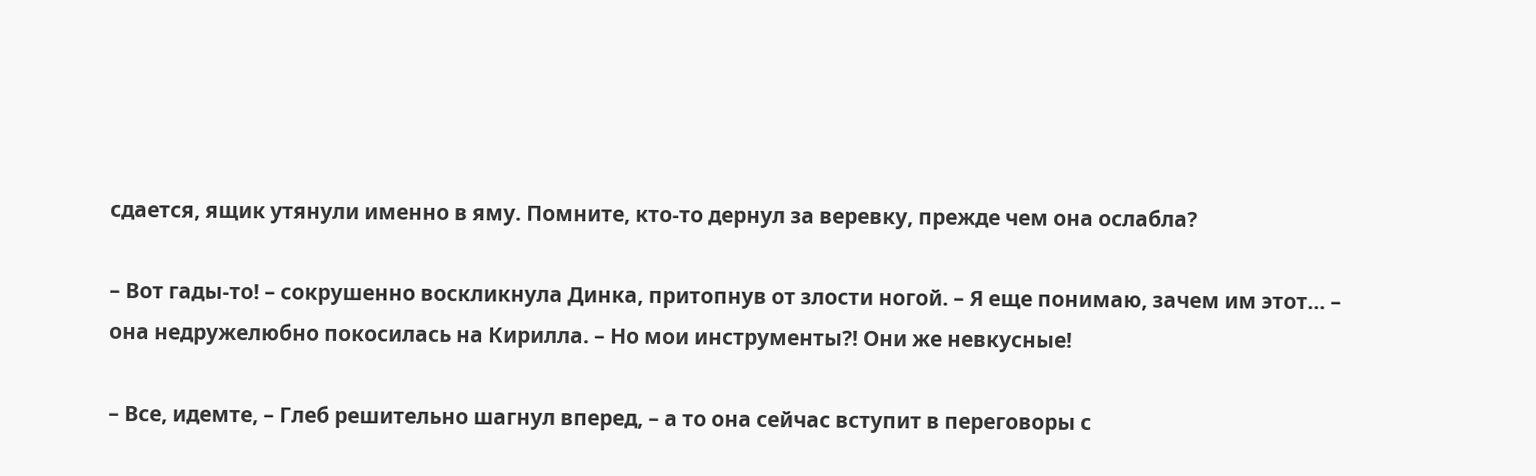сдается, ящик утянули именно в яму. Помните, кто-то дернул за веревку, прежде чем она ослабла?

– Вот гады-то! – сокрушенно воскликнула Динка, притопнув от злости ногой. – Я еще понимаю, зачем им этот… – она недружелюбно покосилась на Кирилла. – Но мои инструменты?! Они же невкусные!

– Все, идемте, – Глеб решительно шагнул вперед, – а то она сейчас вступит в переговоры с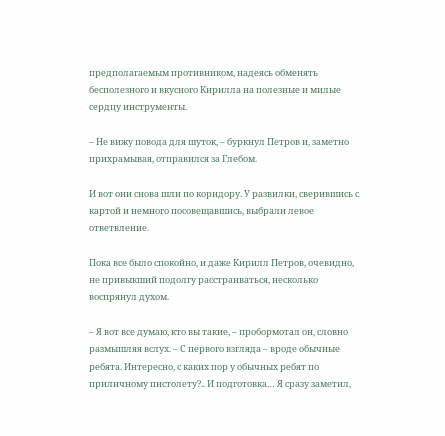предполагаемым противником, надеясь обменять бесполезного и вкусного Кирилла на полезные и милые сердцу инструменты.

– Не вижу повода для шуток, – буркнул Петров и, заметно прихрамывая, отправился за Глебом.

И вот они снова шли по коридору. У развилки, сверившись с картой и немного посовещавшись, выбрали левое ответвление.

Пока все было спокойно, и даже Кирилл Петров, очевидно, не привыкший подолгу расстраиваться, несколько воспрянул духом.

– Я вот все думаю, кто вы такие, – пробормотал он, словно размышляя вслух. – С первого взгляда – вроде обычные ребята. Интересно, с каких пор у обычных ребят по приличному пистолету?.. И подготовка… Я сразу заметил,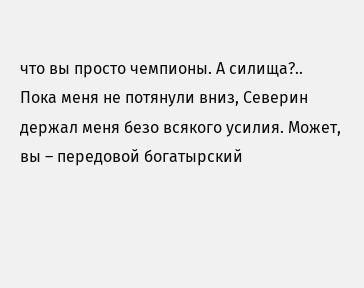что вы просто чемпионы. А силища?.. Пока меня не потянули вниз, Северин держал меня безо всякого усилия. Может, вы – передовой богатырский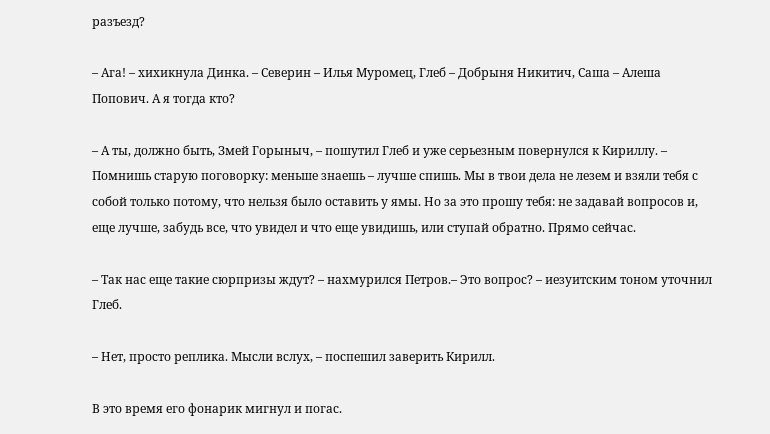разъезд?

– Ага! – хихикнула Динка. – Северин – Илья Муромец, Глеб – Добрыня Никитич, Саша – Алеша Попович. А я тогда кто?

– А ты, должно быть, Змей Горыныч, – пошутил Глеб и уже серьезным повернулся к Кириллу. – Помнишь старую поговорку: меньше знаешь – лучше спишь. Мы в твои дела не лезем и взяли тебя с собой только потому, что нельзя было оставить у ямы. Но за это прошу тебя: не задавай вопросов и, еще лучше, забудь все, что увидел и что еще увидишь, или ступай обратно. Прямо сейчас.

– Так нас еще такие сюрпризы ждут? – нахмурился Петров.– Это вопрос? – иезуитским тоном уточнил Глеб.

– Нет, просто реплика. Мысли вслух, – поспешил заверить Кирилл.

В это время его фонарик мигнул и погас.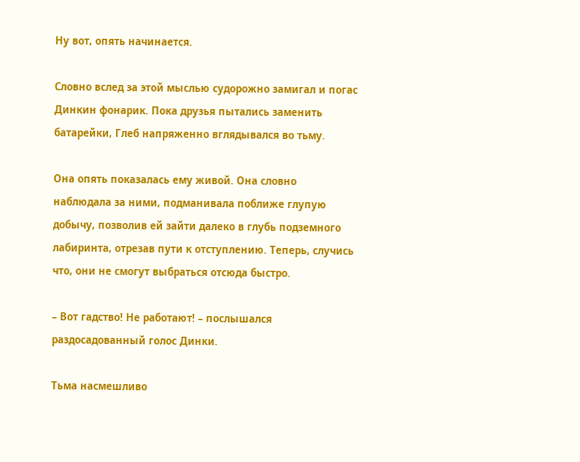Ну вот, опять начинается.

Словно вслед за этой мыслью судорожно замигал и погас Динкин фонарик. Пока друзья пытались заменить батарейки, Глеб напряженно вглядывался во тьму.

Она опять показалась ему живой. Она словно наблюдала за ними, подманивала поближе глупую добычу, позволив ей зайти далеко в глубь подземного лабиринта, отрезав пути к отступлению. Теперь, случись что, они не смогут выбраться отсюда быстро.

– Вот гадство! Не работают! – послышался раздосадованный голос Динки.

Тьма насмешливо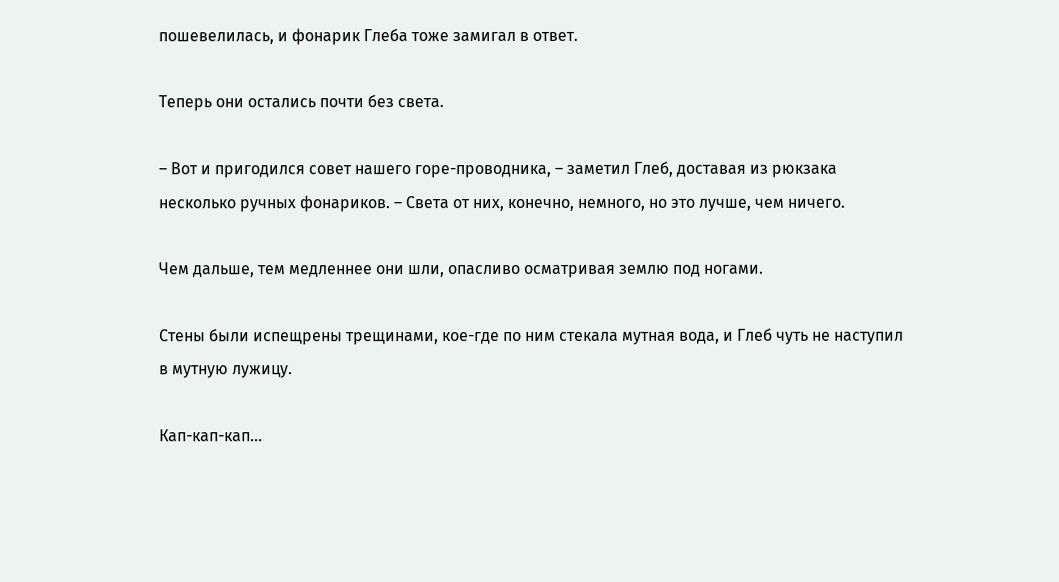пошевелилась, и фонарик Глеба тоже замигал в ответ.

Теперь они остались почти без света.

– Вот и пригодился совет нашего горе-проводника, – заметил Глеб, доставая из рюкзака несколько ручных фонариков. – Света от них, конечно, немного, но это лучше, чем ничего.

Чем дальше, тем медленнее они шли, опасливо осматривая землю под ногами.

Стены были испещрены трещинами, кое-где по ним стекала мутная вода, и Глеб чуть не наступил в мутную лужицу.

Кап-кап-кап…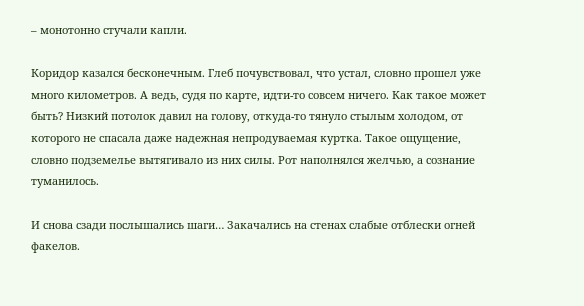– монотонно стучали капли.

Коридор казался бесконечным. Глеб почувствовал, что устал, словно прошел уже много километров. А ведь, судя по карте, идти-то совсем ничего. Как такое может быть? Низкий потолок давил на голову, откуда-то тянуло стылым холодом, от которого не спасала даже надежная непродуваемая куртка. Такое ощущение, словно подземелье вытягивало из них силы. Рот наполнялся желчью, а сознание туманилось.

И снова сзади послышались шаги… Закачались на стенах слабые отблески огней факелов.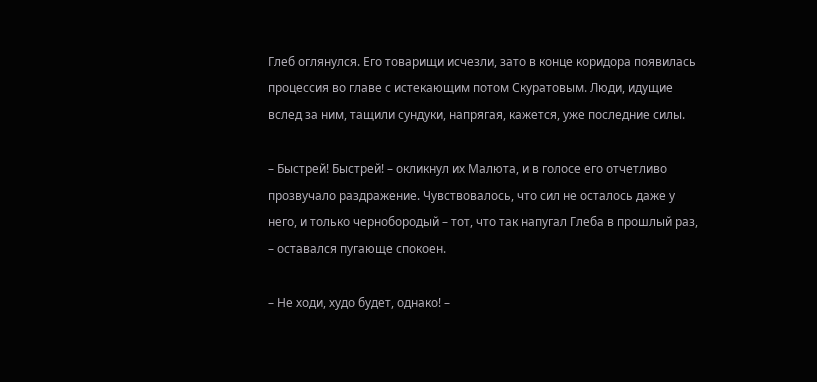Глеб оглянулся. Его товарищи исчезли, зато в конце коридора появилась процессия во главе с истекающим потом Скуратовым. Люди, идущие вслед за ним, тащили сундуки, напрягая, кажется, уже последние силы.

– Быстрей! Быстрей! – окликнул их Малюта, и в голосе его отчетливо прозвучало раздражение. Чувствовалось, что сил не осталось даже у него, и только чернобородый – тот, что так напугал Глеба в прошлый раз, – оставался пугающе спокоен.

– Не ходи, худо будет, однако! –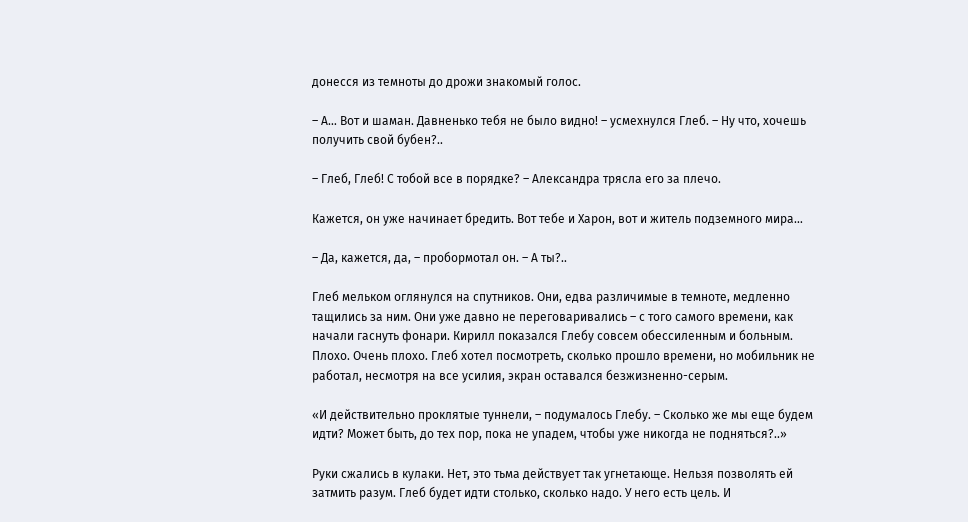донесся из темноты до дрожи знакомый голос.

– А… Вот и шаман. Давненько тебя не было видно! – усмехнулся Глеб. – Ну что, хочешь получить свой бубен?..

– Глеб, Глеб! С тобой все в порядке? – Александра трясла его за плечо.

Кажется, он уже начинает бредить. Вот тебе и Харон, вот и житель подземного мира…

– Да, кажется, да, – пробормотал он. – А ты?..

Глеб мельком оглянулся на спутников. Они, едва различимые в темноте, медленно тащились за ним. Они уже давно не переговаривались – с того самого времени, как начали гаснуть фонари. Кирилл показался Глебу совсем обессиленным и больным. Плохо. Очень плохо. Глеб хотел посмотреть, сколько прошло времени, но мобильник не работал, несмотря на все усилия, экран оставался безжизненно-серым.

«И действительно проклятые туннели, – подумалось Глебу. – Сколько же мы еще будем идти? Может быть, до тех пор, пока не упадем, чтобы уже никогда не подняться?..»

Руки сжались в кулаки. Нет, это тьма действует так угнетающе. Нельзя позволять ей затмить разум. Глеб будет идти столько, сколько надо. У него есть цель. И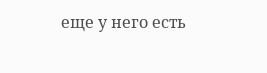еще у него есть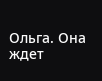Ольга. Она ждет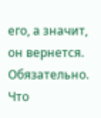его, а значит, он вернется. Обязательно. Что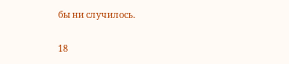бы ни случилось.

18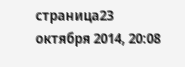страница23 октября 2014, 20:08